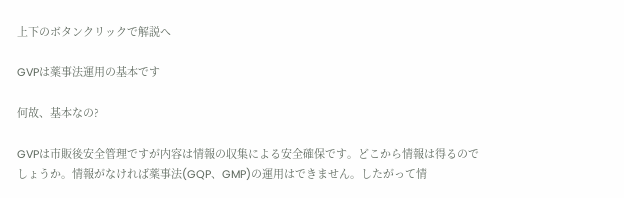上下のボタンクリックで解説へ

GVPは薬事法運用の基本です

何故、基本なの?

GVPは市販後安全管理ですが内容は情報の収集による安全確保です。どこから情報は得るのでしょうか。情報がなければ薬事法(GQP、GMP)の運用はできません。したがって情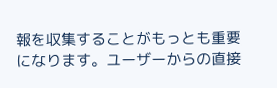報を収集することがもっとも重要になります。ユーザーからの直接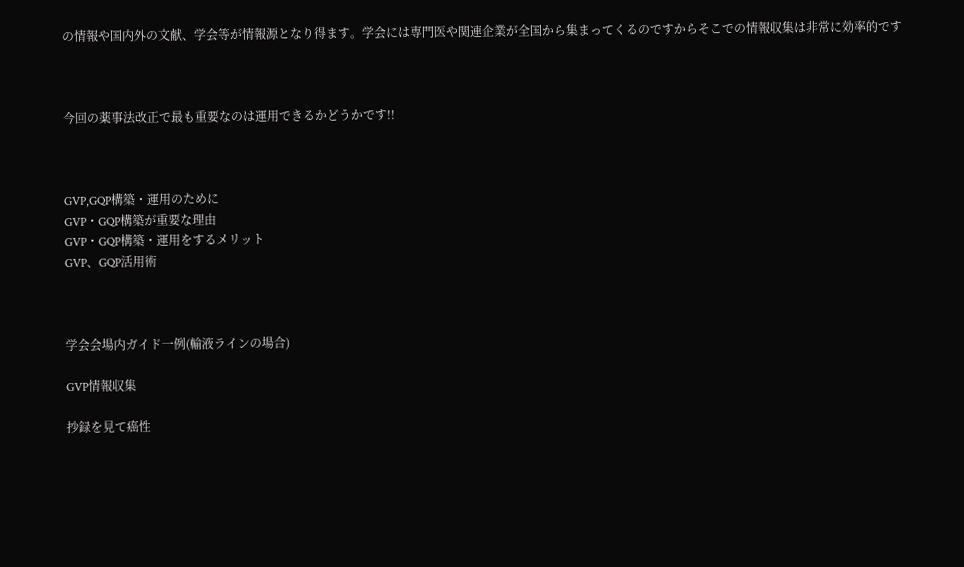の情報や国内外の文献、学会等が情報源となり得ます。学会には専門医や関連企業が全国から集まってくるのですからそこでの情報収集は非常に効率的です



今回の薬事法改正で最も重要なのは運用できるかどうかです!!



GVP,GQP構築・運用のために
GVP・GQP構築が重要な理由
GVP・GQP構築・運用をするメリット
GVP、GQP活用術



学会会場内ガイド一例(輸液ラインの場合)

GVP情報収集

抄録を見て癌性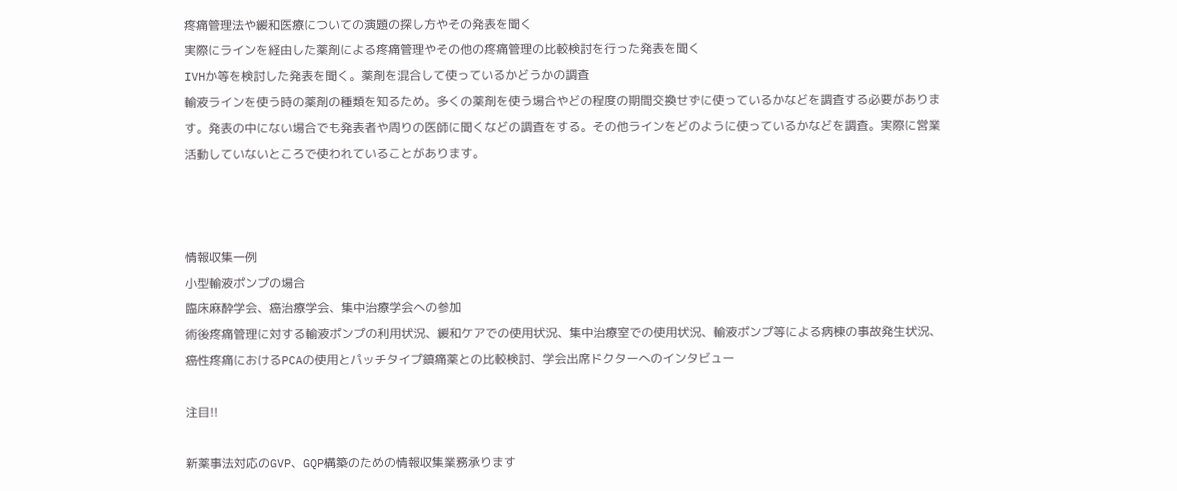疼痛管理法や緩和医療についての演題の探し方やその発表を聞く
実際にラインを経由した薬剤による疼痛管理やその他の疼痛管理の比較検討を行った発表を聞く
IVHか等を検討した発表を聞く。薬剤を混合して使っているかどうかの調査
輸液ラインを使う時の薬剤の種類を知るため。多くの薬剤を使う場合やどの程度の期間交換せずに使っているかなどを調査する必要があります。発表の中にない場合でも発表者や周りの医師に聞くなどの調査をする。その他ラインをどのように使っているかなどを調査。実際に営業活動していないところで使われていることがあります。



情報収集一例
小型輸液ポンプの場合
臨床麻酔学会、癌治療学会、集中治療学会への参加
術後疼痛管理に対する輸液ポンプの利用状況、緩和ケアでの使用状況、集中治療室での使用状況、輸液ポンプ等による病棟の事故発生状況、癌性疼痛におけるPCAの使用とパッチタイプ鎮痛薬との比較検討、学会出席ドクターへのインタビュー

注目!!

新薬事法対応のGVP、GQP構築のための情報収集業務承ります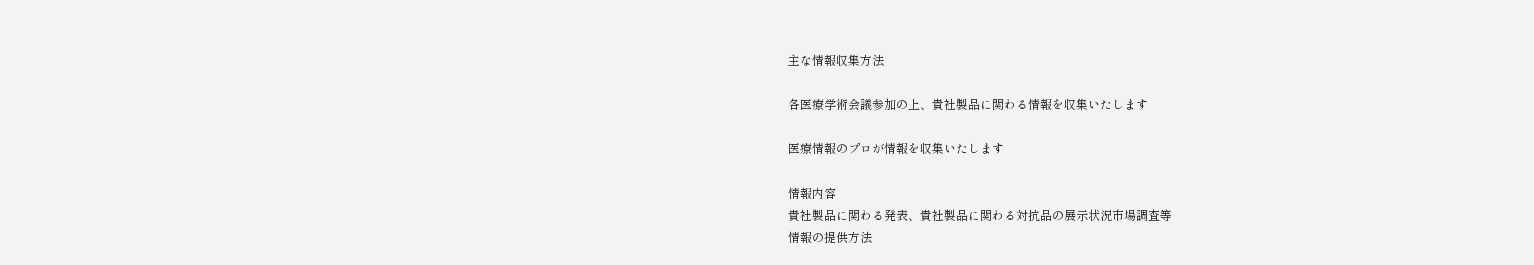主な情報収集方法

各医療学術会議参加の上、貴社製品に関わる情報を収集いたします

医療情報のプロが情報を収集いたします

情報内容
貴社製品に関わる発表、貴社製品に関わる対抗品の展示状況市場調査等
情報の提供方法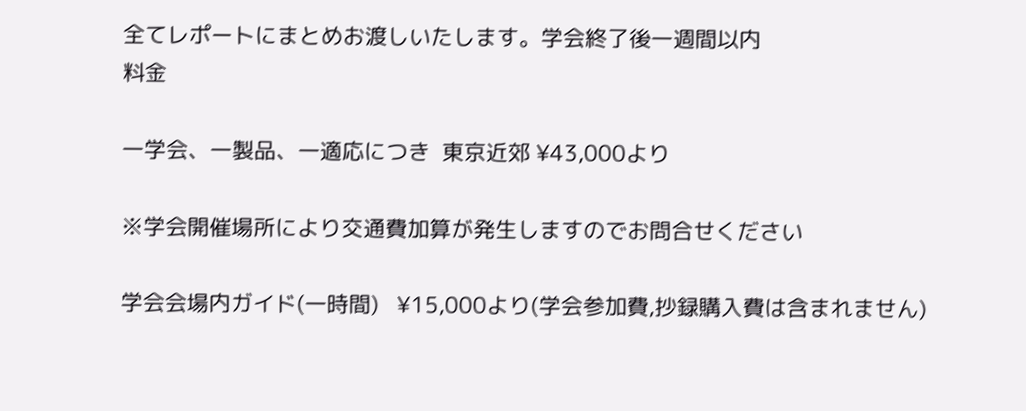全てレポートにまとめお渡しいたします。学会終了後一週間以内
料金

一学会、一製品、一適応につき  東京近郊 ¥43,000より

※学会開催場所により交通費加算が発生しますのでお問合せください

学会会場内ガイド(一時間)   ¥15,000より(学会参加費,抄録購入費は含まれません)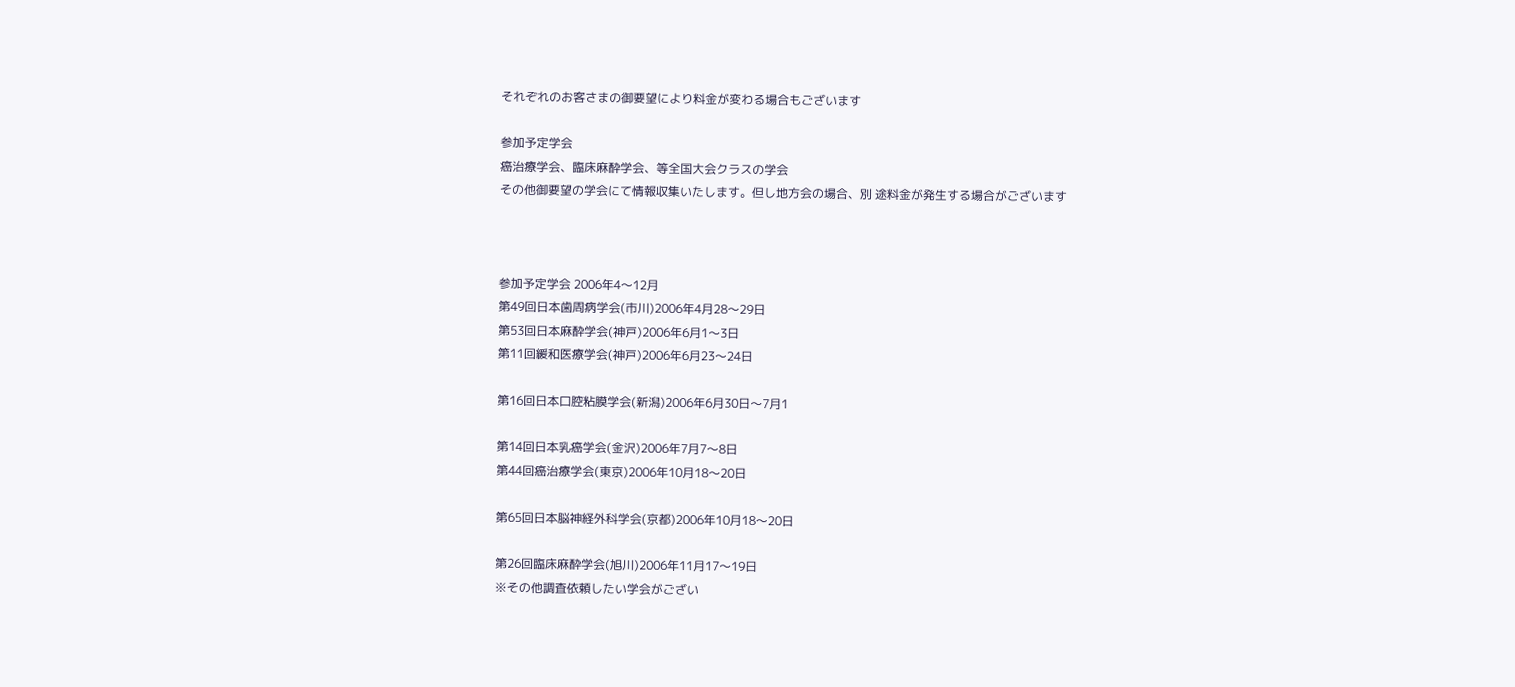それぞれのお客さまの御要望により料金が変わる場合もございます

参加予定学会
癌治療学会、臨床麻酔学会、等全国大会クラスの学会
その他御要望の学会にて情報収集いたします。但し地方会の場合、別 途料金が発生する場合がございます



参加予定学会 2006年4〜12月
第49回日本歯周病学会(市川)2006年4月28〜29日
第53回日本麻酔学会(神戸)2006年6月1〜3日
第11回緩和医療学会(神戸)2006年6月23〜24日

第16回日本口腔粘膜学会(新潟)2006年6月30日〜7月1

第14回日本乳癌学会(金沢)2006年7月7〜8日
第44回癌治療学会(東京)2006年10月18〜20日

第65回日本脳神経外科学会(京都)2006年10月18〜20日

第26回臨床麻酔学会(旭川)2006年11月17〜19日
※その他調査依頼したい学会がござい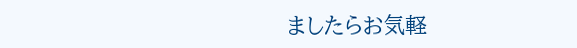ましたらお気軽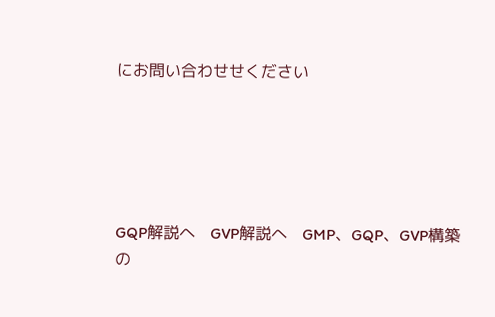にお問い合わせせください





GQP解説へ   GVP解説へ   GMP、GQP、GVP構築の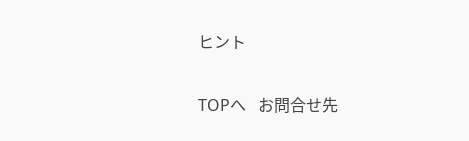ヒント

TOPへ   お問合せ先